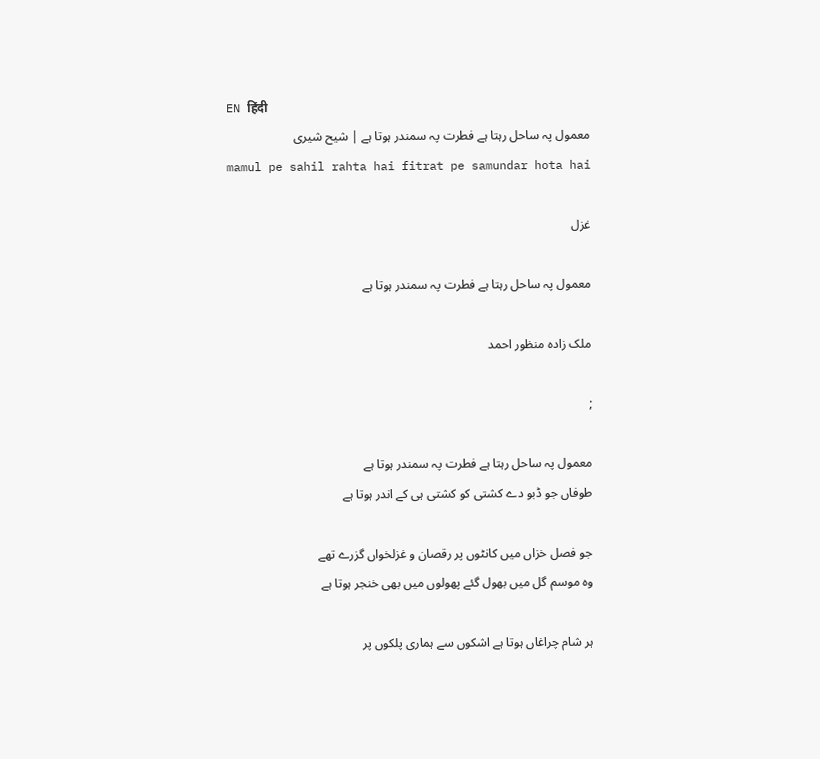EN हिंदी
معمول پہ ساحل رہتا ہے فطرت پہ سمندر ہوتا ہے | شیح شیری
mamul pe sahil rahta hai fitrat pe samundar hota hai

غزل

معمول پہ ساحل رہتا ہے فطرت پہ سمندر ہوتا ہے

ملک زادہ منظور احمد

;

معمول پہ ساحل رہتا ہے فطرت پہ سمندر ہوتا ہے
طوفاں جو ڈبو دے کشتی کو کشتی ہی کے اندر ہوتا ہے

جو فصل خزاں میں کانٹوں پر رقصان و غزلخواں گزرے تھے
وہ موسم گل میں بھول گئے پھولوں میں بھی خنجر ہوتا ہے

ہر شام چراغاں ہوتا ہے اشکوں سے ہماری پلکوں پر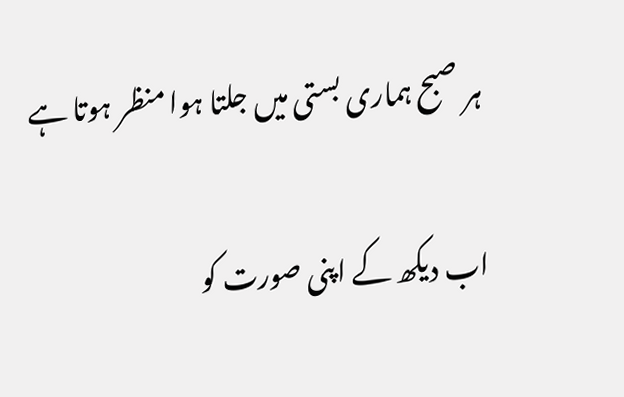ہر صبح ہماری بستی میں جلتا ہوا منظر ہوتا ہے

اب دیکھ کے اپنی صورت کو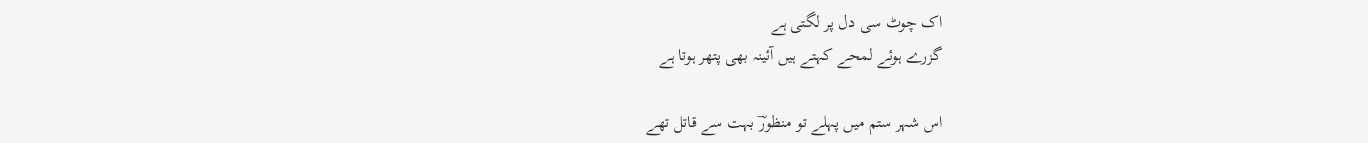اک چوٹ سی دل پر لگتی ہے
گزرے ہوئے لمحے کہتے ہیں آئینہ بھی پتھر ہوتا ہے

اس شہر ستم میں پہلے تو منظورؔ بہت سے قاتل تھے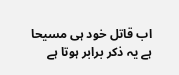اب قاتل خود ہی مسیحا ہے یہ ذکر برابر ہوتا ہے